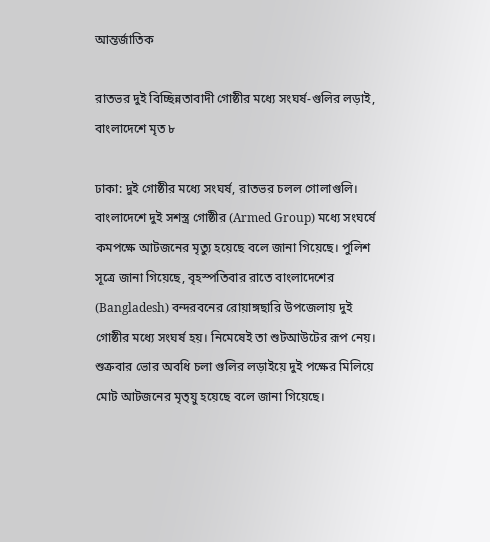আন্তর্জাতিক

রাতভর দুই বিচ্ছিন্নতাবাদী গোষ্ঠীর মধ্যে সংঘর্ষ-গুলির লড়াই, বাংলাদেশে মৃত ৮

ঢাকা: দুই গোষ্ঠীর মধ্যে সংঘর্ষ, রাতভর চলল গোলাগুলি। বাংলাদেশে দুই সশস্ত্র গোষ্ঠীর (Armed Group) মধ্যে সংঘর্ষে কমপক্ষে আটজনের মৃত্যু হয়েছে বলে জানা গিয়েছে। পুলিশ সূত্রে জানা গিয়েছে, বৃহস্পতিবার রাতে বাংলাদেশের (Bangladesh) বন্দরবনের রোয়াঙ্গছারি উপজেলায় দুই গোষ্ঠীর মধ্যে সংঘর্ষ হয়। নিমেষেই তা শুটআউটের রূপ নেয়। শুক্রবার ভোর অবধি চলা গুলির লড়াইয়ে দুই পক্ষের মিলিয়ে মোট আটজনের মৃত্য়ু হয়েছে বলে জানা গিয়েছে।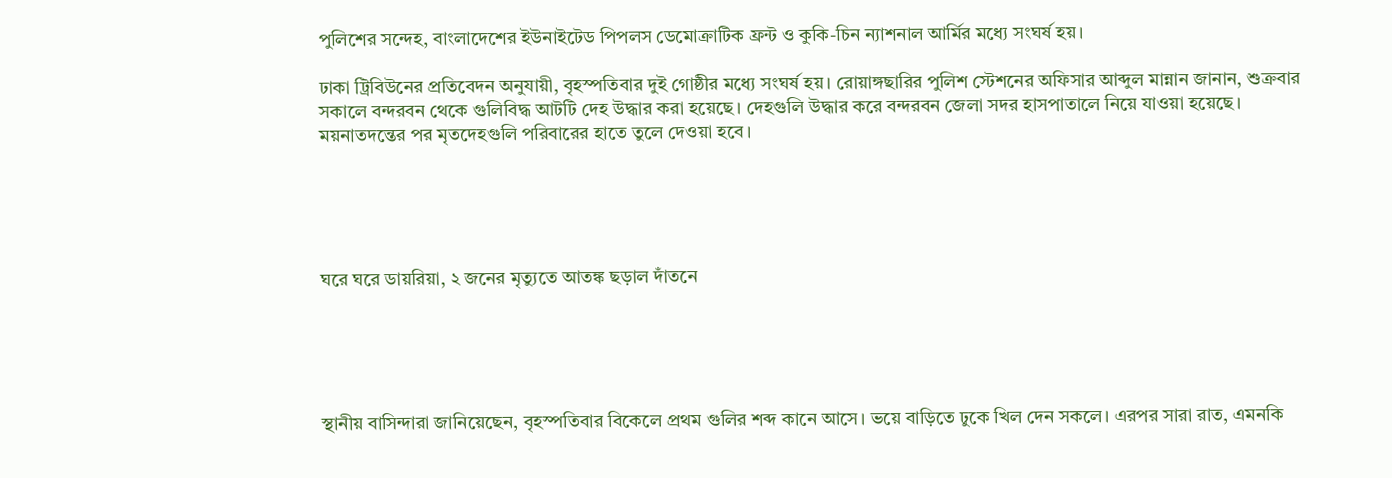পুলিশের সন্দেহ, বাংলাদেশের ইউনাইটেড পিপলস ডেমোক্রাটিক ফ্রন্ট ও কুকি-চিন ন্যাশনাল আর্মির মধ্যে সংঘর্ষ হয়।

ঢাকা ট্রিবিউনের প্রতিবেদন অনুযায়ী, বৃহস্পতিবার দুই গোষ্ঠীর মধ্যে সংঘর্ষ হয়। রোয়াঙ্গছারির পুলিশ স্টেশনের অফিসার আব্দুল মান্নান জানান, শুক্রবার সকালে বন্দরবন থেকে গুলিবিদ্ধ আটটি দেহ উদ্ধার করা হয়েছে। দেহগুলি উদ্ধার করে বন্দরবন জেলা সদর হাসপাতালে নিয়ে যাওয়া হয়েছে। ময়নাতদন্তের পর মৃতদেহগুলি পরিবারের হাতে তুলে দেওয়া হবে।





ঘরে ঘরে ডায়রিয়া, ২ জনের মৃত্যুতে আতঙ্ক ছড়াল দাঁতনে





স্থানীয় বাসিন্দারা জানিয়েছেন, বৃহস্পতিবার বিকেলে প্রথম গুলির শব্দ কানে আসে। ভয়ে বাড়িতে ঢুকে খিল দেন সকলে। এরপর সারা রাত, এমনকি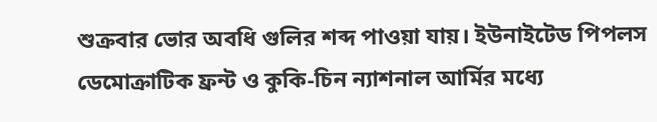শুক্রবার ভোর অবধি গুলির শব্দ পাওয়া যায়। ইউনাইটেড পিপলস ডেমোক্রাটিক ফ্রন্ট ও কুকি-চিন ন্যাশনাল আর্মির মধ্যে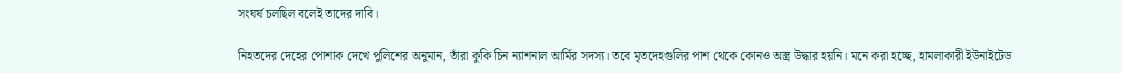সংঘর্ষ চলছিল বলেই তাদের দাবি।

নিহতদের দেহের পোশাক দেখে পুলিশের অনুমান, তাঁরা কুকি চিন ন্যাশনাল আর্মির সদস্য। তবে মৃতদেহগুলির পাশ থেকে কোনও অস্ত্র উদ্ধার হয়নি। মনে করা হচ্ছে, হামলাকারী ইউনাইটেড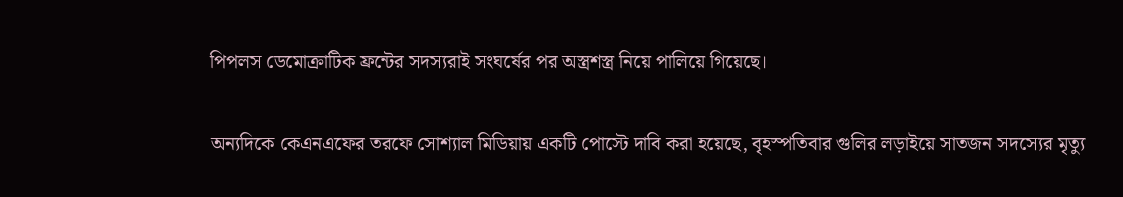পিপলস ডেমোক্রাটিক ফ্রন্টের সদস্যরাই সংঘর্ষের পর অস্ত্রশস্ত্র নিয়ে পালিয়ে গিয়েছে।

অন্যদিকে কেএনএফের তরফে সোশ্যাল মিডিয়ায় একটি পোস্টে দাবি করা হয়েছে, বৃহস্পতিবার গুলির লড়াইয়ে সাতজন সদস্যের মৃত্যু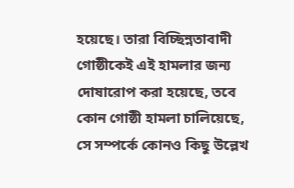হয়েছে। তারা বিচ্ছিন্নতাবাদী গোষ্ঠীকেই এই হামলার জন্য দোষারোপ করা হয়েছে, তবে কোন গোষ্ঠী হামলা চালিয়েছে, সে সম্পর্কে কোনও কিছু উল্লেখ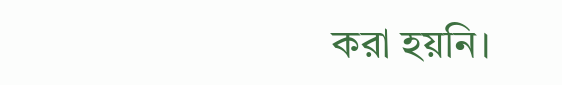করা হয়নি।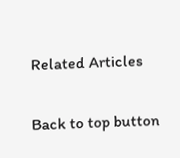Related Articles

Back to top button